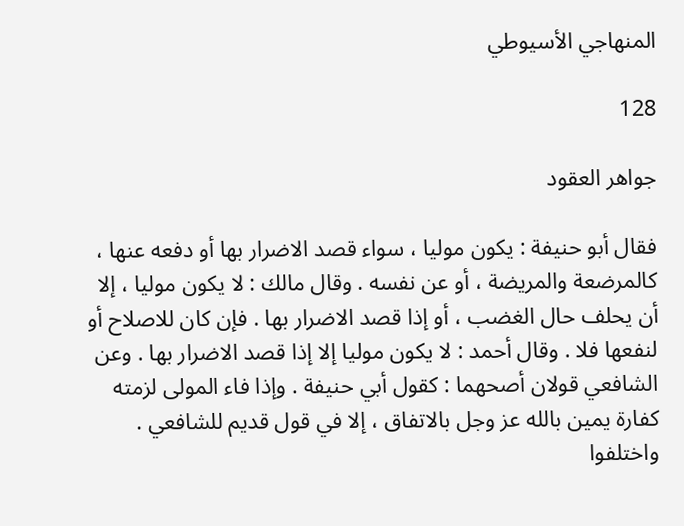المنهاجي الأسيوطي

128

جواهر العقود

فقال أبو حنيفة : يكون موليا ، سواء قصد الاضرار بها أو دفعه عنها ، كالمرضعة والمريضة ، أو عن نفسه . وقال مالك : لا يكون موليا ، إلا أن يحلف حال الغضب ، أو إذا قصد الاضرار بها . فإن كان للاصلاح أو لنفعها فلا . وقال أحمد : لا يكون موليا إلا إذا قصد الاضرار بها . وعن الشافعي قولان أصحهما : كقول أبي حنيفة . وإذا فاء المولى لزمته كفارة يمين بالله عز وجل بالاتفاق ، إلا في قول قديم للشافعي . واختلفوا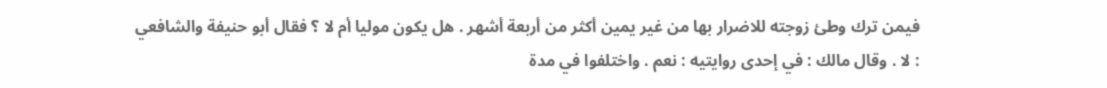فيمن ترك وطئ زوجته للاضرار بها من غير يمين أكثر من أربعة أشهر . هل يكون موليا أم لا ؟ فقال أبو حنيفة والشافعي : لا . وقال مالك : في إحدى روايتيه : نعم . واختلفوا في مدة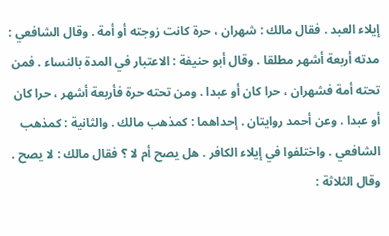إيلاء العبد . فقال مالك : شهران ، حرة كانت زوجته أو أمة . وقال الشافعي : مدته أربعة أشهر مطلقا . وقال أبو حنيفة : الاعتبار في المدة بالنساء . فمن تحته أمة فشهران ، حرا كان أو عبدا . ومن تحته حرة فأربعة أشهر ، حرا كان أو عبدا . وعن أحمد روايتان . إحداهما : كمذهب مالك . والثانية : كمذهب الشافعي . واختلفوا في إيلاء الكافر . هل يصح أم لا ؟ فقال مالك : لا يصح . وقال الثلاثة :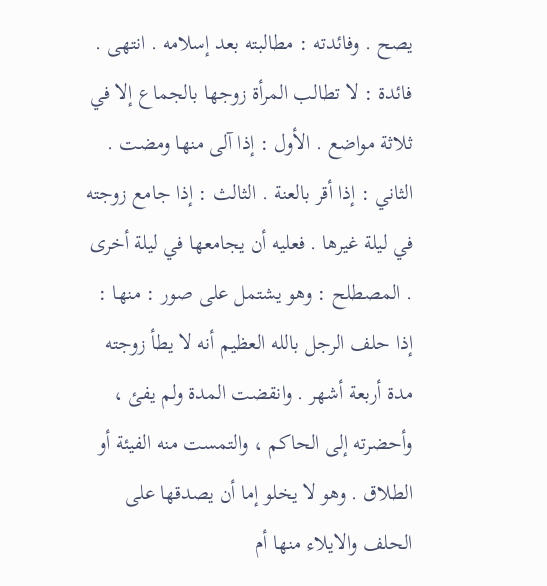يصح . وفائدته : مطالبته بعد إسلامه . انتهى . فائدة : لا تطالب المرأة زوجها بالجماع إلا في ثلاثة مواضع . الأول : إذا آلى منها ومضت . الثاني : إذا أقر بالعنة . الثالث : إذا جامع زوجته في ليلة غيرها . فعليه أن يجامعها في ليلة أخرى . المصطلح : وهو يشتمل على صور : منها : إذا حلف الرجل بالله العظيم أنه لا يطأ زوجته مدة أربعة أشهر . وانقضت المدة ولم يفئ ، وأحضرته إلى الحاكم ، والتمست منه الفيئة أو الطلاق . وهو لا يخلو إما أن يصدقها على الحلف والايلاء منها أم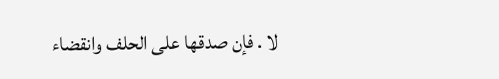لا . فإن صدقها على الحلف وانقضاء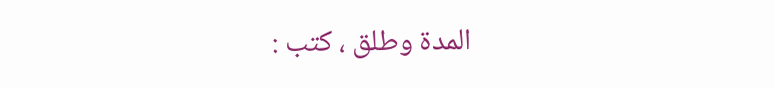المدة وطلق ، كتب :